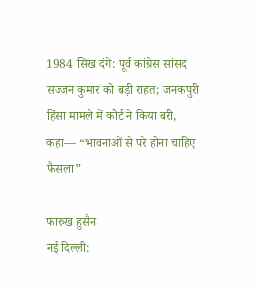1984 सिख दंगे: पूर्व कांग्रेस सांसद सज्जन कुमार को बड़ी राहत; जनकपुरी हिंसा मामले में कोर्ट ने किया बरी, कहा— “भावनाओं से परे होना चाहिए फैसला”

फारुख हुसैन
नई दिल्ली: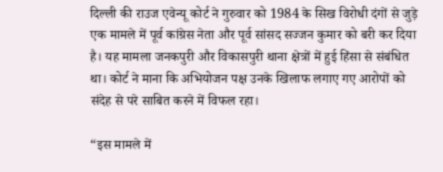दिल्ली की राउज एवेन्यू कोर्ट ने गुरुवार को 1984 के सिख विरोधी दंगों से जुड़े एक मामले में पूर्व कांग्रेस नेता और पूर्व सांसद सज्जन कुमार को बरी कर दिया है। यह मामला जनकपुरी और विकासपुरी थाना क्षेत्रों में हुई हिंसा से संबंधित था। कोर्ट ने माना कि अभियोजन पक्ष उनके खिलाफ लगाए गए आरोपों को संदेह से परे साबित करने में विफल रहा।

“इस मामले में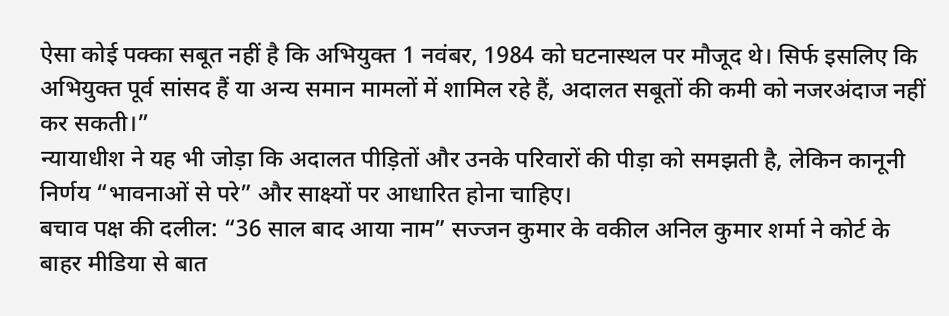ऐसा कोई पक्का सबूत नहीं है कि अभियुक्त 1 नवंबर, 1984 को घटनास्थल पर मौजूद थे। सिर्फ इसलिए कि अभियुक्त पूर्व सांसद हैं या अन्य समान मामलों में शामिल रहे हैं, अदालत सबूतों की कमी को नजरअंदाज नहीं कर सकती।”
न्यायाधीश ने यह भी जोड़ा कि अदालत पीड़ितों और उनके परिवारों की पीड़ा को समझती है, लेकिन कानूनी निर्णय “भावनाओं से परे” और साक्ष्यों पर आधारित होना चाहिए।
बचाव पक्ष की दलील: “36 साल बाद आया नाम” सज्जन कुमार के वकील अनिल कुमार शर्मा ने कोर्ट के बाहर मीडिया से बात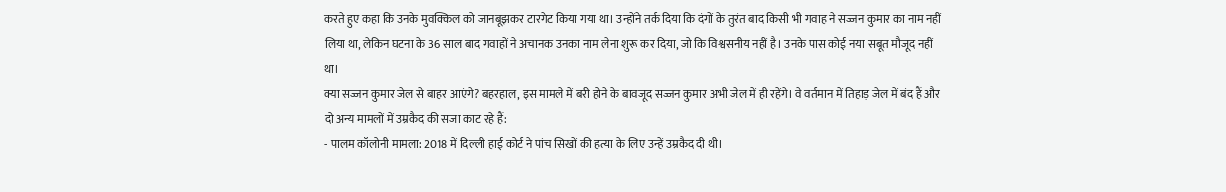करते हुए कहा कि उनके मुवक्किल को जानबूझकर टारगेट किया गया था। उन्होंने तर्क दिया कि दंगों के तुरंत बाद किसी भी गवाह ने सज्जन कुमार का नाम नहीं लिया था, लेकिन घटना के 36 साल बाद गवाहों ने अचानक उनका नाम लेना शुरू कर दिया, जो कि विश्वसनीय नहीं है। उनके पास कोई नया सबूत मौजूद नहीं था।
क्या सज्जन कुमार जेल से बाहर आएंगे? बहरहाल, इस मामले में बरी होने के बावजूद सज्जन कुमार अभी जेल में ही रहेंगे। वे वर्तमान में तिहाड़ जेल में बंद हैं और दो अन्य मामलों में उम्रकैद की सजा काट रहे हैं:
- पालम कॉलोनी मामला: 2018 में दिल्ली हाई कोर्ट ने पांच सिखों की हत्या के लिए उन्हें उम्रकैद दी थी।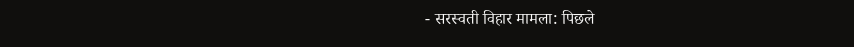- सरस्वती विहार मामला: पिछले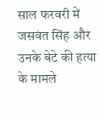साल फरवरी में जसवंत सिंह और उनके बेटे की हत्या के मामले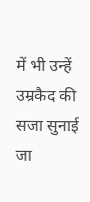में भी उन्हें उम्रकैद की सजा सुनाई जा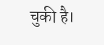चुकी है।